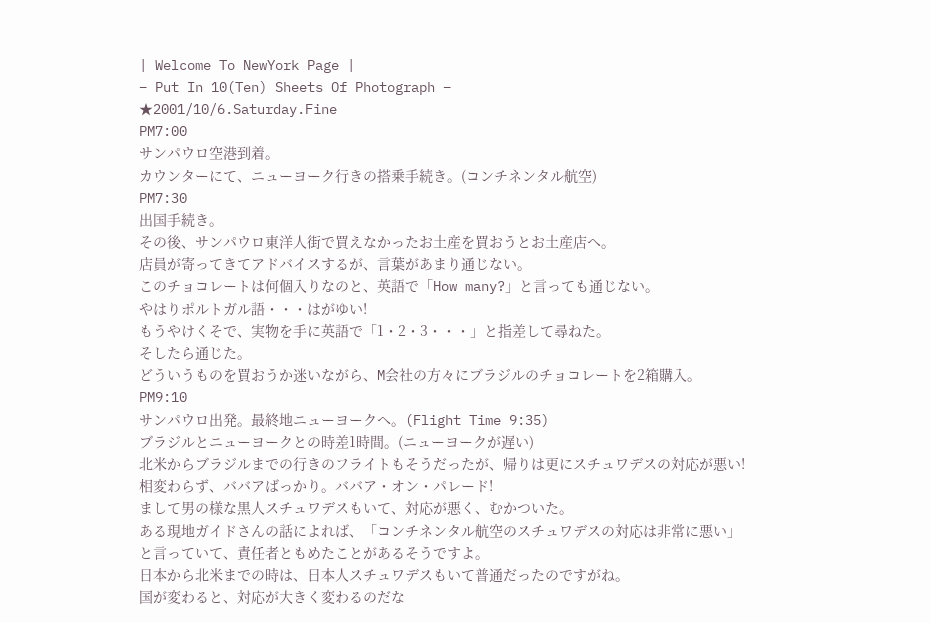| Welcome To NewYork Page |
− Put In 10(Ten) Sheets Of Photograph −
★2001/10/6.Saturday.Fine
PM7:00
サンパウロ空港到着。
カウンターにて、ニューヨーク行きの搭乗手続き。(コンチネンタル航空)
PM7:30
出国手続き。
その後、サンパウロ東洋人街で買えなかったお土産を買おうとお土産店へ。
店員が寄ってきてアドバイスするが、言葉があまり通じない。
このチョコレートは何個入りなのと、英語で「How many?」と言っても通じない。
やはりポルトガル語・・・はがゆい!
もうやけくそで、実物を手に英語で「1・2・3・・・」と指差して尋ねた。
そしたら通じた。
どういうものを買おうか迷いながら、M会社の方々にブラジルのチョコレートを2箱購入。
PM9:10
サンパウロ出発。最終地ニューヨークへ。(Flight Time 9:35)
ブラジルとニューヨークとの時差1時間。(ニューヨークが遅い)
北米からブラジルまでの行きのフライトもそうだったが、帰りは更にスチュワデスの対応が悪い!
相変わらず、ババアばっかり。ババア・オン・パレード!
まして男の様な黒人スチュワデスもいて、対応が悪く、むかついた。
ある現地ガイドさんの話によれば、「コンチネンタル航空のスチュワデスの対応は非常に悪い」
と言っていて、責任者ともめたことがあるそうですよ。
日本から北米までの時は、日本人スチュワデスもいて普通だったのですがね。
国が変わると、対応が大きく変わるのだな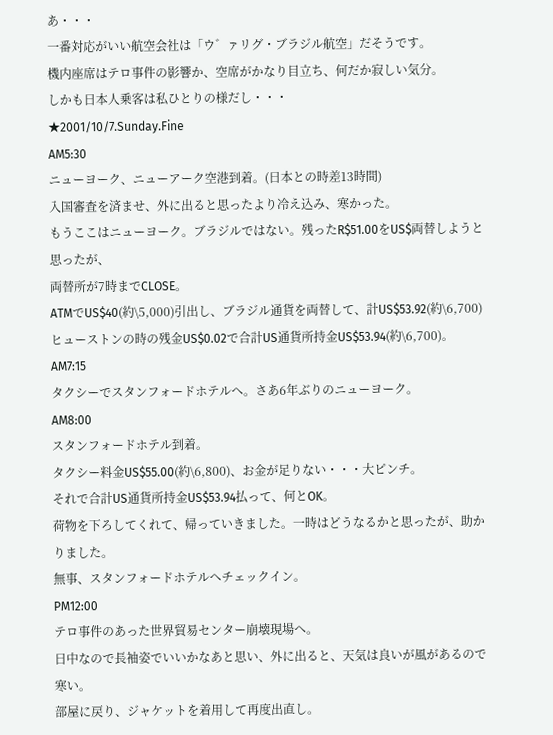あ・・・
一番対応がいい航空会社は「ウ゛ァリグ・ブラジル航空」だそうです。
機内座席はテロ事件の影響か、空席がかなり目立ち、何だか寂しい気分。
しかも日本人乗客は私ひとりの様だし・・・
★2001/10/7.Sunday.Fine
AM5:30
ニューヨーク、ニューアーク空港到着。(日本との時差13時間)
入国審査を済ませ、外に出ると思ったより冷え込み、寒かった。
もうここはニューヨーク。ブラジルではない。残ったR$51.00をUS$両替しようと思ったが、
両替所が7時までCLOSE。
ATMでUS$40(約\5,000)引出し、ブラジル通貨を両替して、計US$53.92(約\6,700)
ヒューストンの時の残金US$0.02で合計US通貨所持金US$53.94(約\6,700)。
AM7:15
タクシーでスタンフォードホテルへ。さあ6年ぶりのニューヨーク。
AM8:00
スタンフォードホテル到着。
タクシー料金US$55.00(約\6,800)、お金が足りない・・・大ピンチ。
それで合計US通貨所持金US$53.94払って、何とOK。
荷物を下ろしてくれて、帰っていきました。一時はどうなるかと思ったが、助かりました。
無事、スタンフォードホテルへチェックイン。
PM12:00
テロ事件のあった世界貿易センター崩壊現場へ。
日中なので長袖姿でいいかなあと思い、外に出ると、天気は良いが風があるので寒い。
部屋に戻り、ジャケットを着用して再度出直し。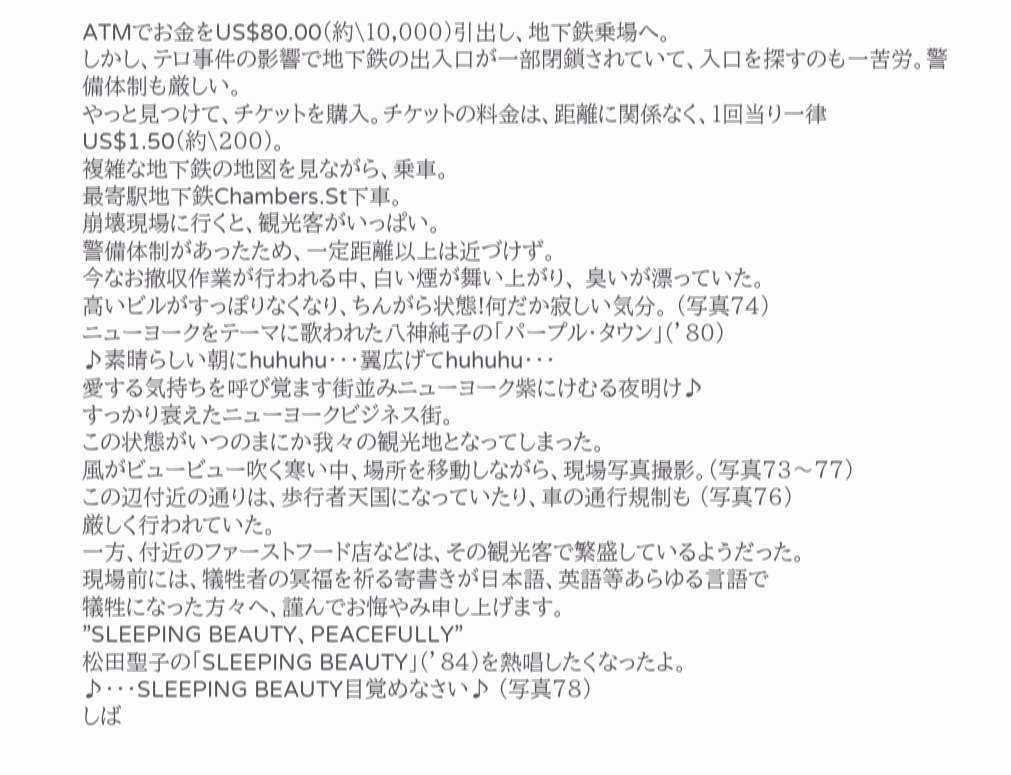ATMでお金をUS$80.00(約\10,000)引出し、地下鉄乗場へ。
しかし、テロ事件の影響で地下鉄の出入口が一部閉鎖されていて、入口を探すのも一苦労。警備体制も厳しい。
やっと見つけて、チケットを購入。チケットの料金は、距離に関係なく、1回当り一律US$1.50(約\200)。
複雑な地下鉄の地図を見ながら、乗車。
最寄駅地下鉄Chambers.St下車。
崩壊現場に行くと、観光客がいっぱい。
警備体制があったため、一定距離以上は近づけず。
今なお撤収作業が行われる中、白い煙が舞い上がり、 臭いが漂っていた。
高いビルがすっぽりなくなり、ちんがら状態!何だか寂しい気分。 (写真74)
ニューヨークをテーマに歌われた八神純子の「パープル・タウン」(’80)
♪素晴らしい朝にhuhuhu・・・翼広げてhuhuhu・・・
愛する気持ちを呼び覚ます街並みニューヨーク紫にけむる夜明け♪
すっかり衰えたニューヨークビジネス街。
この状態がいつのまにか我々の観光地となってしまった。
風がビュービュー吹く寒い中、場所を移動しながら、現場写真撮影。(写真73〜77)
この辺付近の通りは、歩行者天国になっていたり、車の通行規制も (写真76)
厳しく行われていた。
一方、付近のファーストフード店などは、その観光客で繁盛しているようだった。
現場前には、犠牲者の冥福を祈る寄書きが日本語、英語等あらゆる言語で
犠牲になった方々へ、謹んでお悔やみ申し上げます。
”SLEEPING BEAUTY、PEACEFULLY”
松田聖子の「SLEEPING BEAUTY」(’84)を熱唱したくなったよ。
♪・・・SLEEPING BEAUTY目覚めなさい♪ (写真78)
しば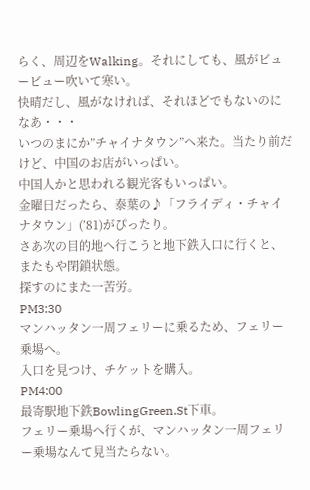らく、周辺をWalking。それにしても、風がビュービュー吹いて寒い。
快晴だし、風がなければ、それほどでもないのになあ・・・
いつのまにか”チャイナタウン”へ来た。当たり前だけど、中国のお店がいっぱい。
中国人かと思われる観光客もいっぱい。
金曜日だったら、泰葉の♪「フライディ・チャイナタウン」(’81)がぴったり。
さあ次の目的地へ行こうと地下鉄入口に行くと、またもや閉鎖状態。
探すのにまた一苦労。
PM3:30
マンハッタン一周フェリーに乗るため、フェリー乗場へ。
入口を見つけ、チケットを購入。
PM4:00
最寄駅地下鉄BowlingGreen.St下車。
フェリー乗場へ行くが、マンハッタン一周フェリー乗場なんて見当たらない。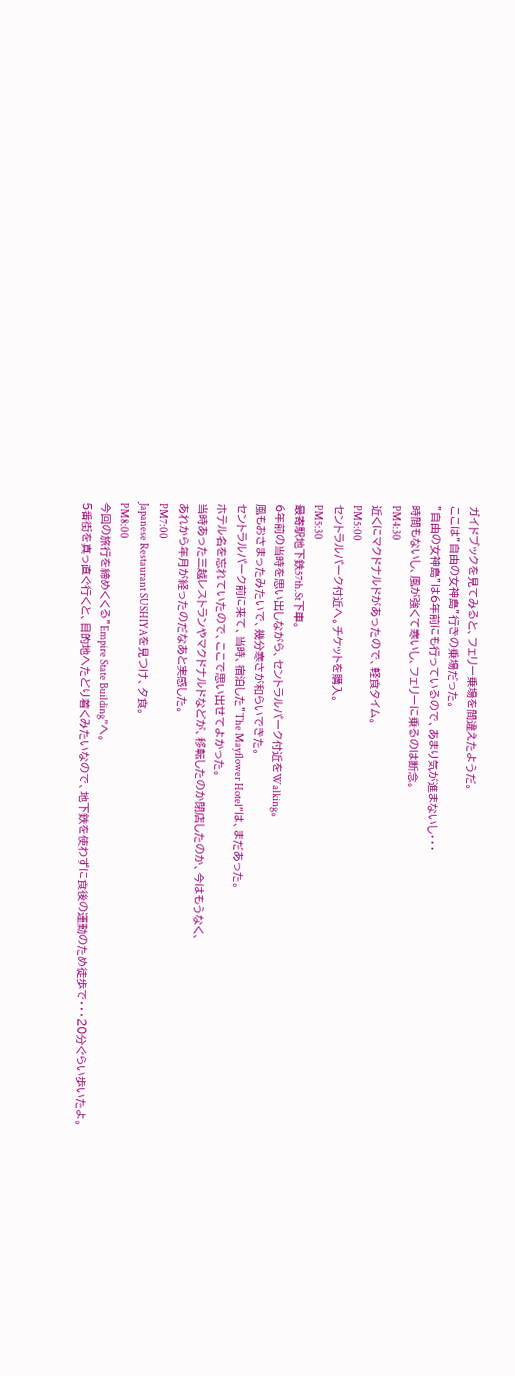ガイドブックを見てみると、フェリー乗場を間違えたようだ。
ここは”自由の女神島”行きの乗場だった。
”自由の女神島”は6年前にも行っているので、あまり気が進まないし・・・
時間もないし、風が強くて寒いし、フェリーに乗るのは断念。
PM4:30
近くにマクドナルドがあったので、軽食タイム。
PM5:00
セントラルパーク付近へ。チケットを購入。
PM5:30
最寄駅地下鉄57th.St下車。
6年前の当時を思い出しながら、セントラルパーク付近をWalking。
風もおさまったみたいで、幾分寒さが和らいできた。
セントラルパーク前に来て、当時、宿泊した”The Mayflower Hotel”は、まだあった。
ホテル名を忘れていたので、ここで思い出せてよかった。
当時あった三越レストランやマクドナルドなどが、移転したのか閉店したのか、今はもうなく、
あれから年月が経ったのだなあと実感した。
PM7:00
Japanese Restaurant SUSHIYAを見つけ、夕食。
PM8:00
今回の旅行を締めくくる”Empire State Building”へ。
5番街を真っ直ぐ行くと、目的地へたどり着くみたいなので、地下鉄を使わずに食後の運動のため徒歩で・・・20分ぐらい歩いたよ。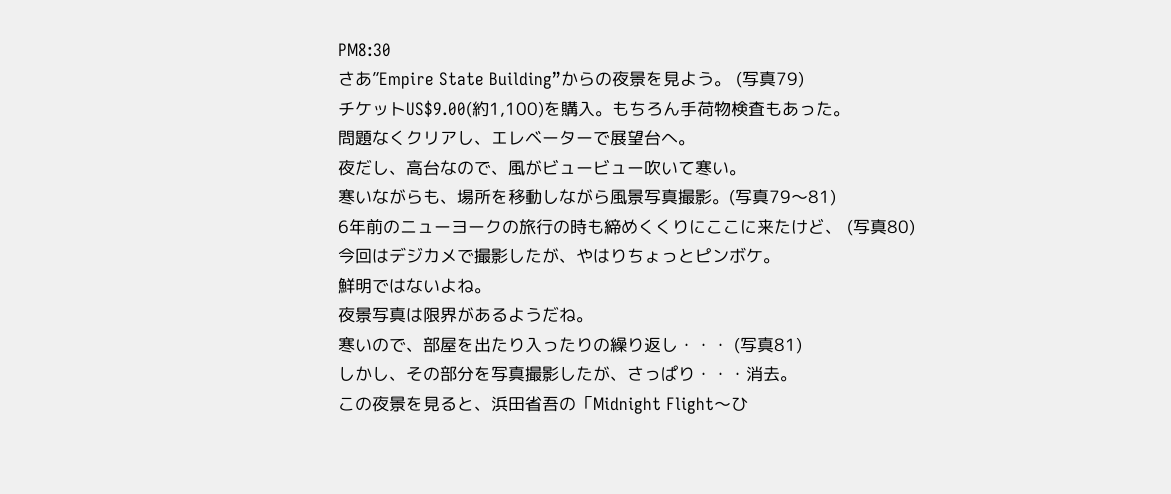PM8:30
さあ”Empire State Building”からの夜景を見よう。 (写真79)
チケットUS$9.00(約1,100)を購入。もちろん手荷物検査もあった。
問題なくクリアし、エレベーターで展望台へ。
夜だし、高台なので、風がビュービュー吹いて寒い。
寒いながらも、場所を移動しながら風景写真撮影。(写真79〜81)
6年前のニューヨークの旅行の時も締めくくりにここに来たけど、 (写真80)
今回はデジカメで撮影したが、やはりちょっとピンボケ。
鮮明ではないよね。
夜景写真は限界があるようだね。
寒いので、部屋を出たり入ったりの繰り返し・・・ (写真81)
しかし、その部分を写真撮影したが、さっぱり・・・消去。
この夜景を見ると、浜田省吾の「Midnight Flight〜ひ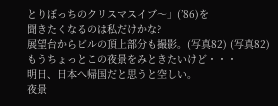とりぼっちのクリスマスイブ〜」(’86)を
聞きたくなるのは私だけかな?
展望台からビルの頂上部分も撮影。(写真82) (写真82)
もうちょっとこの夜景をみときたいけど・・・
明日、日本へ帰国だと思うと空しい。
夜景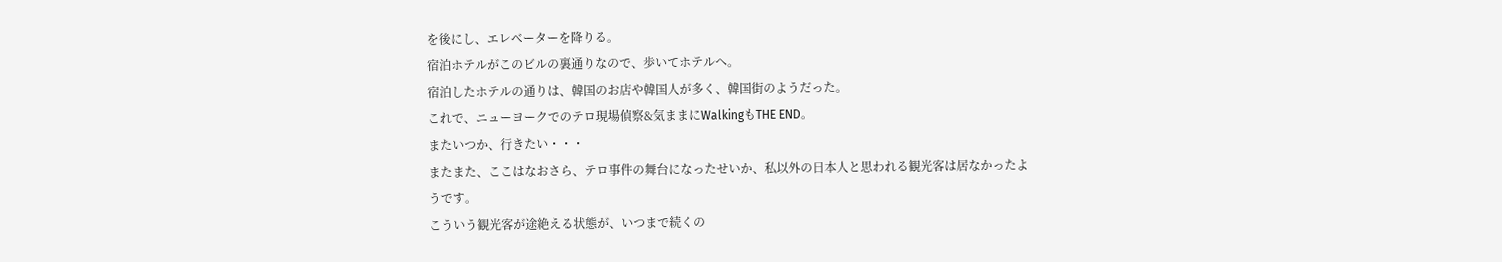を後にし、エレベーターを降りる。
宿泊ホテルがこのビルの裏通りなので、歩いてホテルへ。
宿泊したホテルの通りは、韓国のお店や韓国人が多く、韓国街のようだった。
これで、ニューヨークでのテロ現場偵察&気ままにWalkingもTHE END。
またいつか、行きたい・・・
またまた、ここはなおさら、テロ事件の舞台になったせいか、私以外の日本人と思われる観光客は居なかったようです。
こういう観光客が途絶える状態が、いつまで続くの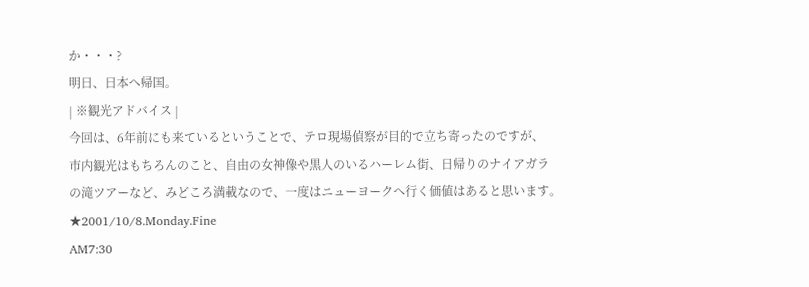か・・・?
明日、日本へ帰国。
| ※観光アドバイス |
今回は、6年前にも来ているということで、テロ現場偵察が目的で立ち寄ったのですが、
市内観光はもちろんのこと、自由の女神像や黒人のいるハーレム街、日帰りのナイアガラ
の滝ツアーなど、みどころ満載なので、一度はニューヨークへ行く価値はあると思います。
★2001/10/8.Monday.Fine
AM7:30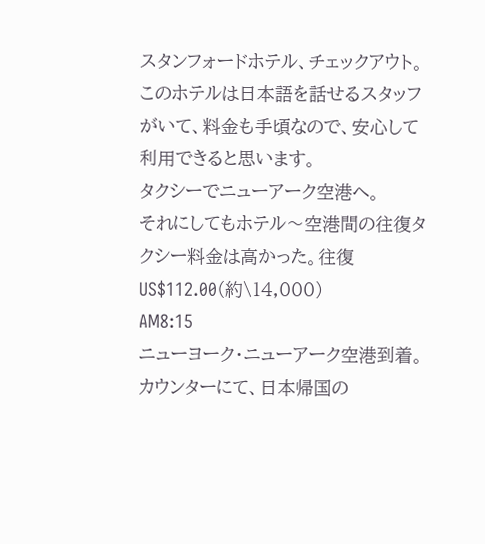スタンフォードホテル、チェックアウト。
このホテルは日本語を話せるスタッフがいて、料金も手頃なので、安心して利用できると思います。
タクシーでニューアーク空港へ。
それにしてもホテル〜空港間の往復タクシー料金は高かった。往復US$112.00(約\14,000)
AM8:15
ニューヨーク・ニューアーク空港到着。
カウンターにて、日本帰国の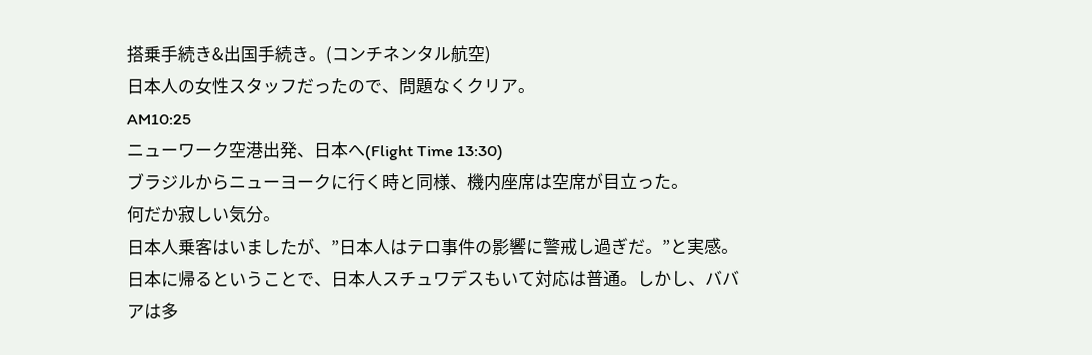搭乗手続き&出国手続き。(コンチネンタル航空)
日本人の女性スタッフだったので、問題なくクリア。
AM10:25
ニューワーク空港出発、日本へ(Flight Time 13:30)
ブラジルからニューヨークに行く時と同様、機内座席は空席が目立った。
何だか寂しい気分。
日本人乗客はいましたが、”日本人はテロ事件の影響に警戒し過ぎだ。”と実感。
日本に帰るということで、日本人スチュワデスもいて対応は普通。しかし、ババアは多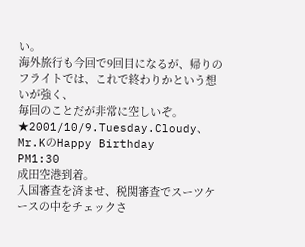い。
海外旅行も今回で9回目になるが、帰りのフライトでは、これで終わりかという想いが強く、
毎回のことだが非常に空しいぞ。
★2001/10/9.Tuesday.Cloudy、Mr.KのHappy Birthday
PM1:30
成田空港到着。
入国審査を済ませ、税関審査でスーツケースの中をチェックさ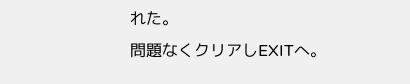れた。
問題なくクリアしEXITへ。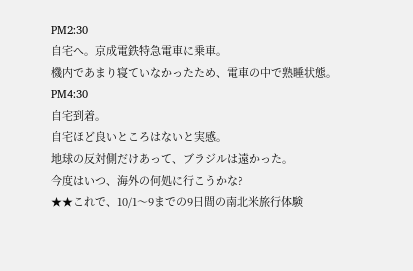PM2:30
自宅へ。京成電鉄特急電車に乗車。
機内であまり寝ていなかったため、電車の中で熟睡状態。
PM4:30
自宅到着。
自宅ほど良いところはないと実感。
地球の反対側だけあって、ブラジルは遠かった。
今度はいつ、海外の何処に行こうかな?
★★これで、10/1〜9までの9日間の南北米旅行体験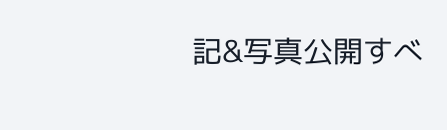記&写真公開すべ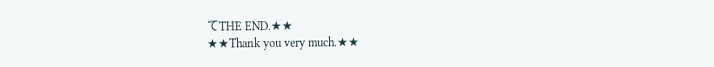てTHE END.★★
★★Thank you very much.★★